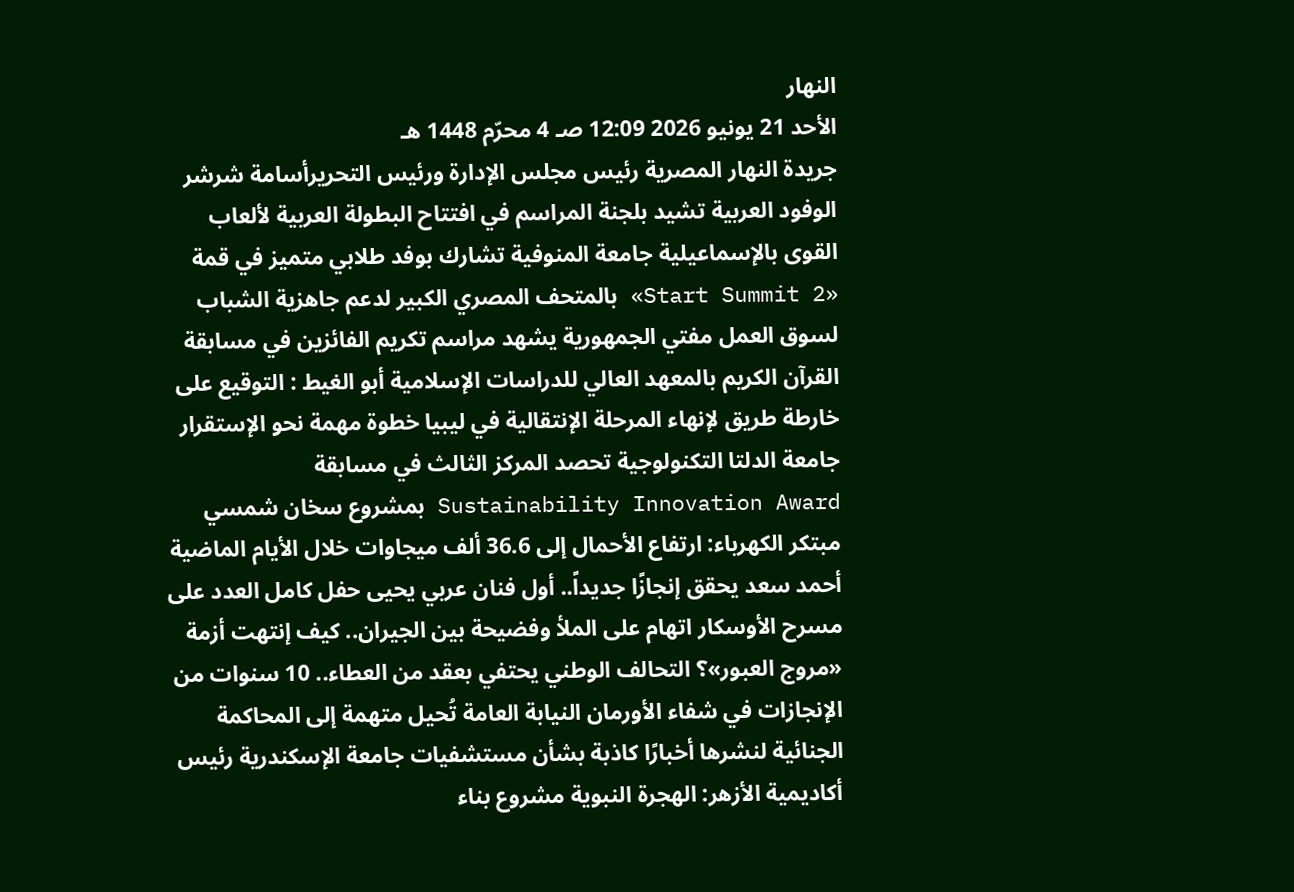النهار
الأحد 21 يونيو 2026 12:09 صـ 4 محرّم 1448 هـ
جريدة النهار المصرية رئيس مجلس الإدارة ورئيس التحريرأسامة شرشر
الوفود العربية تشيد بلجنة المراسم في افتتاح البطولة العربية لألعاب القوى بالإسماعيلية جامعة المنوفية تشارك بوفد طلابي متميز في قمة «Start Summit 2» بالمتحف المصري الكبير لدعم جاهزية الشباب لسوق العمل مفتي الجمهورية يشهد مراسم تكريم الفائزين في مسابقة القرآن الكريم بالمعهد العالي للدراسات الإسلامية أبو الغيط : التوقيع على خارطة طريق لإنهاء المرحلة الإنتقالية في ليبيا خطوة مهمة نحو الإستقرار جامعة الدلتا التكنولوجية تحصد المركز الثالث في مسابقة Sustainability Innovation Award بمشروع سخان شمسي مبتكر الكهرباء: ارتفاع الأحمال إلى 36.6 ألف ميجاوات خلال الأيام الماضية أحمد سعد يحقق إنجازًا جديداً.. أول فنان عربي يحيى حفل كامل العدد على مسرح الأوسكار اتهام على الملأ وفضيحة بين الجيران.. كيف إنتهت أزمة «مروج العبور»؟ التحالف الوطني يحتفي بعقد من العطاء.. 10 سنوات من الإنجازات في شفاء الأورمان النيابة العامة تُحيل متهمة إلى المحاكمة الجنائية لنشرها أخبارًا كاذبة بشأن مستشفيات جامعة الإسكندرية رئيس أكاديمية الأزهر: الهجرة النبوية مشروع بناء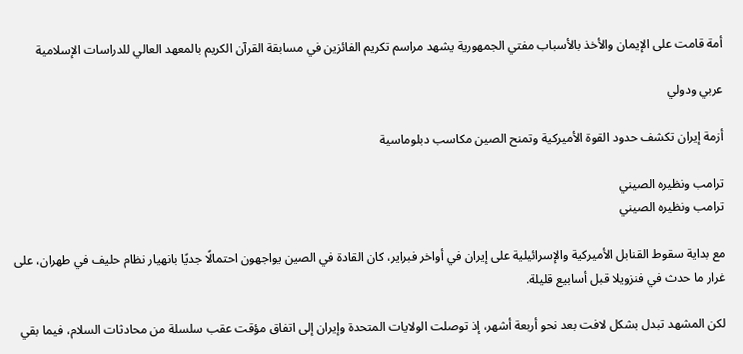أمة قامت على الإيمان والأخذ بالأسباب مفتي الجمهورية يشهد مراسم تكريم الفائزين في مسابقة القرآن الكريم بالمعهد العالي للدراسات الإسلامية

عربي ودولي

أزمة إيران تكشف حدود القوة الأميركية وتمنح الصين مكاسب دبلوماسية

ترامب ونظيره الصيني
ترامب ونظيره الصيني

مع بداية سقوط القنابل الأميركية والإسرائيلية على إيران في أواخر فبراير، كان القادة في الصين يواجهون احتمالًا جديًا بانهيار نظام حليف في طهران، على غرار ما حدث في فنزويلا قبل أسابيع قليلة.

لكن المشهد تبدل بشكل لافت بعد نحو أربعة أشهر، إذ توصلت الولايات المتحدة وإيران إلى اتفاق مؤقت عقب سلسلة من محادثات السلام، فيما بقي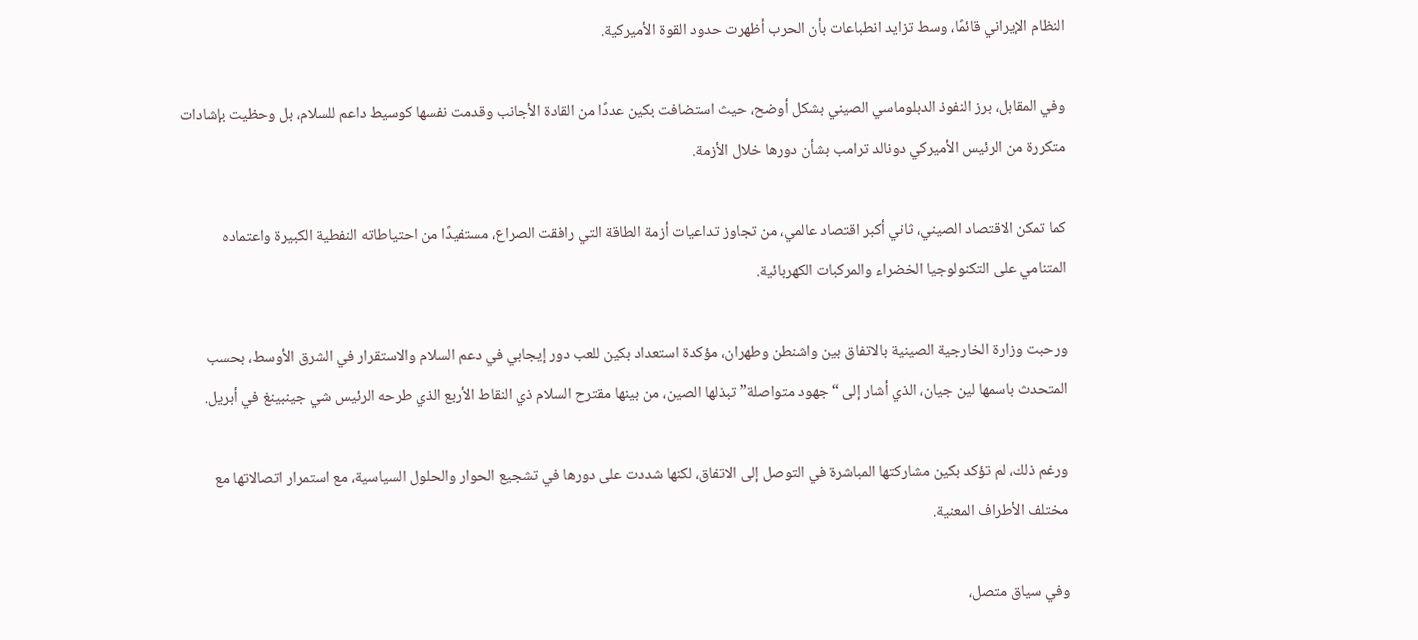النظام الإيراني قائمًا، وسط تزايد انطباعات بأن الحرب أظهرت حدود القوة الأميركية.

وفي المقابل، برز النفوذ الدبلوماسي الصيني بشكل أوضح، حيث استضافت بكين عددًا من القادة الأجانب وقدمت نفسها كوسيط داعم للسلام، بل وحظيت بإشادات متكررة من الرئيس الأميركي دونالد ترامب بشأن دورها خلال الأزمة.

كما تمكن الاقتصاد الصيني، ثاني أكبر اقتصاد عالمي، من تجاوز تداعيات أزمة الطاقة التي رافقت الصراع، مستفيدًا من احتياطاته النفطية الكبيرة واعتماده المتنامي على التكنولوجيا الخضراء والمركبات الكهربائية.

ورحبت وزارة الخارجية الصينية بالاتفاق بين واشنطن وطهران، مؤكدة استعداد بكين للعب دور إيجابي في دعم السلام والاستقرار في الشرق الأوسط، بحسب المتحدث باسمها لين جيان، الذي أشار إلى “جهود متواصلة” تبذلها الصين، من بينها مقترح السلام ذي النقاط الأربع الذي طرحه الرئيس شي جينبينغ في أبريل.

ورغم ذلك، لم تؤكد بكين مشاركتها المباشرة في التوصل إلى الاتفاق، لكنها شددت على دورها في تشجيع الحوار والحلول السياسية، مع استمرار اتصالاتها مع مختلف الأطراف المعنية.

وفي سياق متصل،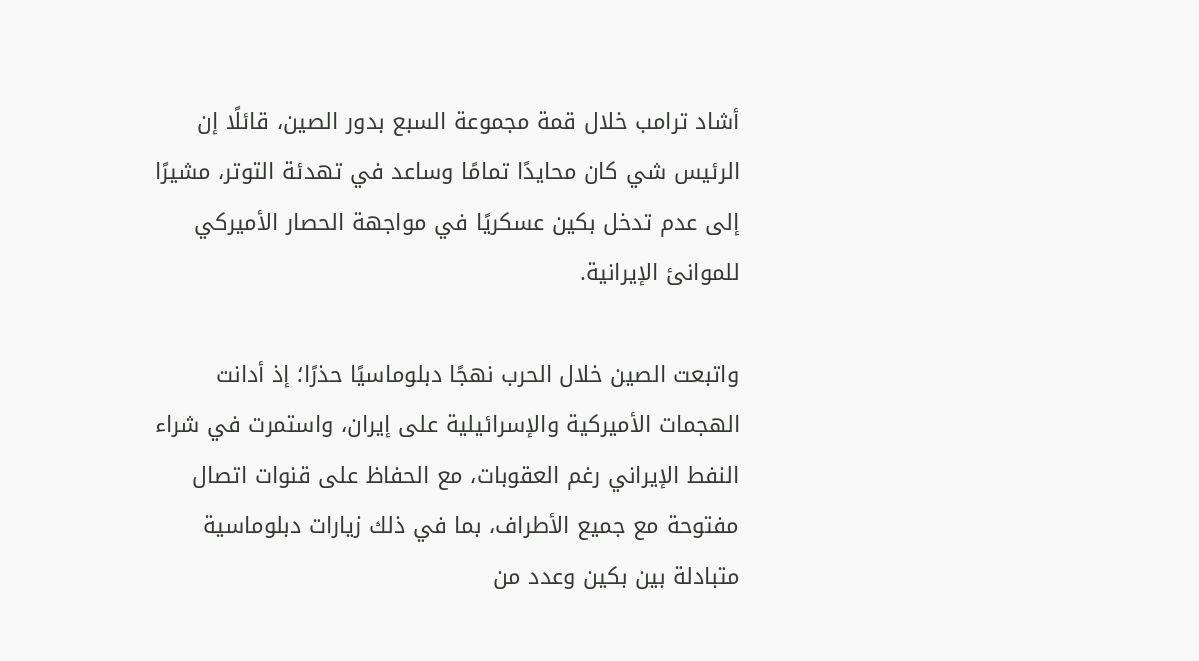أشاد ترامب خلال قمة مجموعة السبع بدور الصين، قائلًا إن الرئيس شي كان محايدًا تمامًا وساعد في تهدئة التوتر، مشيرًا إلى عدم تدخل بكين عسكريًا في مواجهة الحصار الأميركي للموانئ الإيرانية.

واتبعت الصين خلال الحرب نهجًا دبلوماسيًا حذرًا؛ إذ أدانت الهجمات الأميركية والإسرائيلية على إيران، واستمرت في شراء النفط الإيراني رغم العقوبات، مع الحفاظ على قنوات اتصال مفتوحة مع جميع الأطراف، بما في ذلك زيارات دبلوماسية متبادلة بين بكين وعدد من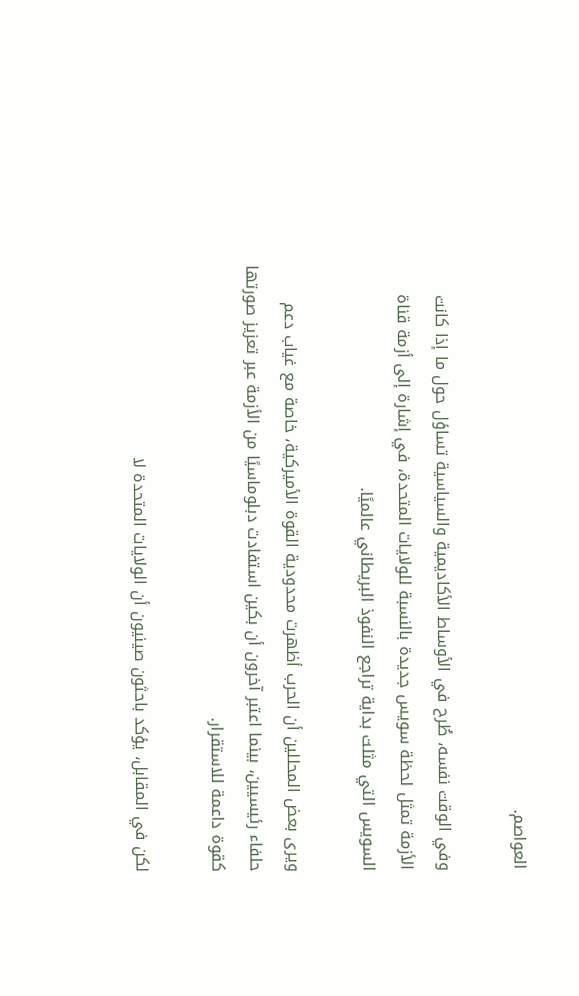العواصم.

وفي الوقت نفسه، طُرح في الأوساط الأكاديمية والسياسية تساؤل حول ما إذا كانت الأزمة تمثل لحظة سويس جديدة بالنسبة للولايات المتحدة، في إشارة إلى أزمة قناة السويس التي مثلت بداية تراجع النفوذ البريطاني عالميًا.

ويرى بعض المحللين أن الحرب أظهرت محدودية القوة الأميركية، خاصة مع غياب دعم حلفاء رئيسيين، بينما اعتبر آخرون أن بكين استفادت دبلوماسيًا من الأزمة عبر تعزيز صورتها كقوة داعمة للاستقرار.

لكن في المقابل، يؤكد باحثون صينيون أن الولايات المتحدة لا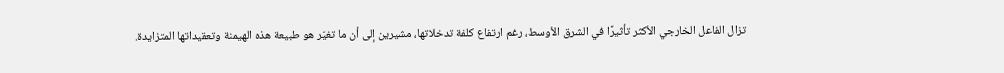تزال الفاعل الخارجي الأكثر تأثيرًا في الشرق الأوسط، رغم ارتفاع كلفة تدخلاتها، مشيرين إلى أن ما تغيّر هو طبيعة هذه الهيمنة وتعقيداتها المتزايدة.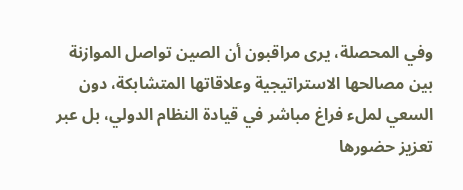وفي المحصلة، يرى مراقبون أن الصين تواصل الموازنة بين مصالحها الاستراتيجية وعلاقاتها المتشابكة، دون السعي لملء فراغ مباشر في قيادة النظام الدولي، بل عبر تعزيز حضورها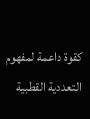كقوة داعمة لمفهوم التعددية القطبية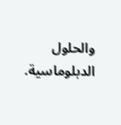والحلول الدبلوماسية.